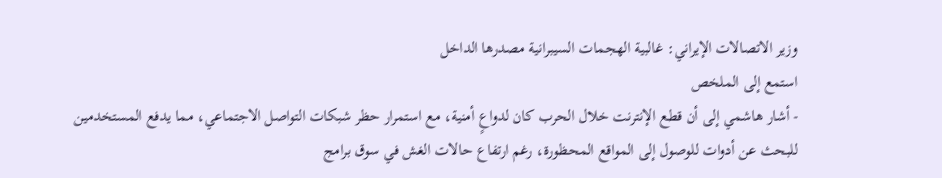وزير الاتصالات الإيراني: غالبية الهجمات السيبرانية مصدرها الداخل
استمع إلى الملخص
- أشار هاشمي إلى أن قطع الإنترنت خلال الحرب كان لدواعٍ أمنية، مع استمرار حظر شبكات التواصل الاجتماعي، مما يدفع المستخدمين للبحث عن أدوات للوصول إلى المواقع المحظورة، رغم ارتفاع حالات الغش في سوق برامج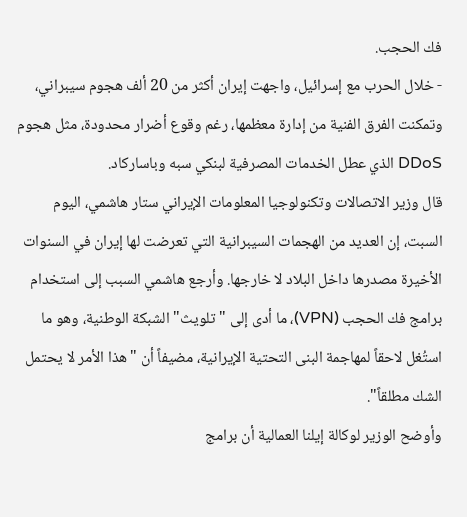فك الحجب.
- خلال الحرب مع إسرائيل، واجهت إيران أكثر من 20 ألف هجوم سيبراني، وتمكنت الفرق الفنية من إدارة معظمها، رغم وقوع أضرار محدودة، مثل هجوم DDoS الذي عطل الخدمات المصرفية لبنكي سبه وباساركاد.
قال وزير الاتصالات وتكنولوجيا المعلومات الإيراني ستار هاشمي، اليوم السبت، إن العديد من الهجمات السيبرانية التي تعرضت لها إيران في السنوات الأخيرة مصدرها داخل البلاد لا خارجها. وأرجع هاشمي السبب إلى استخدام برامج فك الحجب (VPN)، ما أدى إلى "تلويث" الشبكة الوطنية، وهو ما استُغل لاحقاً لمهاجمة البنى التحتية الإيرانية، مضيفاً أن "هذا الأمر لا يحتمل الشك مطلقاً".
وأوضح الوزير لوكالة إيلنا العمالية أن برامج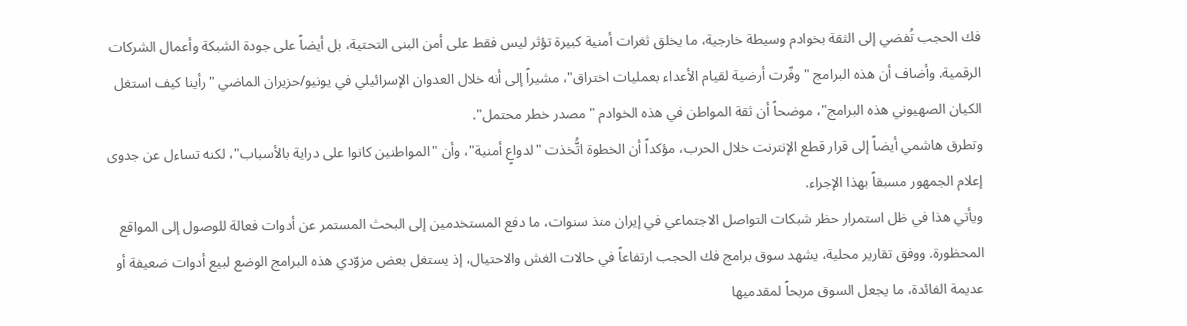فك الحجب تُفضي إلى الثقة بخوادم وسيطة خارجية، ما يخلق ثغرات أمنية كبيرة تؤثر ليس فقط على أمن البنى التحتية، بل أيضاً على جودة الشبكة وأعمال الشركات الرقمية. وأضاف أن هذه البرامج "وفّرت أرضية لقيام الأعداء بعمليات اختراق"، مشيراً إلى أنه خلال العدوان الإسرائيلي في يونيو/حزيران الماضي "رأينا كيف استغل الكيان الصهيوني هذه البرامج"، موضحاً أن ثقة المواطن في هذه الخوادم "مصدر خطر محتمل".
وتطرق هاشمي أيضاً إلى قرار قطع الإنترنت خلال الحرب، مؤكداً أن الخطوة اتُّخذت "لدواعٍ أمنية"، وأن "المواطنين كانوا على دراية بالأسباب"، لكنه تساءل عن جدوى إعلام الجمهور مسبقاً بهذا الإجراء.
ويأتي هذا في ظل استمرار حظر شبكات التواصل الاجتماعي في إيران منذ سنوات، ما دفع المستخدمين إلى البحث المستمر عن أدوات فعالة للوصول إلى المواقع المحظورة. ووفق تقارير محلية، يشهد سوق برامج فك الحجب ارتفاعاً في حالات الغش والاحتيال، إذ يستغل بعض مزوّدي هذه البرامج الوضع لبيع أدوات ضعيفة أو عديمة الفائدة، ما يجعل السوق مربحاً لمقدميها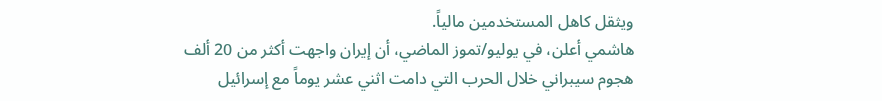ويثقل كاهل المستخدمين مالياً.
هاشمي أعلن، في يوليو/تموز الماضي، أن إيران واجهت أكثر من 20 ألف هجوم سيبراني خلال الحرب التي دامت اثني عشر يوماً مع إسرائيل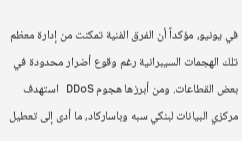في يونيو، مؤكداً أن الفرق الفنية تمكنت من إدارة معظم تلك الهجمات السيبرانية رغم وقوع أضرار محدودة في بعض القطاعات. ومن أبرزها هجوم DDoS استهدف مركزي البيانات لبنكي سبه وباساركاد، ما أدى إلى تعطيل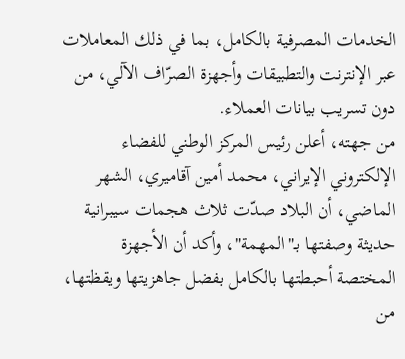الخدمات المصرفية بالكامل، بما في ذلك المعاملات عبر الإنترنت والتطبيقات وأجهزة الصرّاف الآلي، من دون تسريب بيانات العملاء.
من جهته، أعلن رئيس المركز الوطني للفضاء الإلكتروني الإيراني، محمد أمين آقاميري، الشهر الماضي، أن البلاد صدّت ثلاث هجمات سيبرانية حديثة وصفتها بـ"المهمة"، وأكد أن الأجهزة المختصة أحبطتها بالكامل بفضل جاهزيتها ويقظتها، من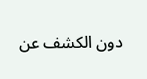دون الكشف عن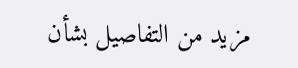مزيد من التفاصيل بشأن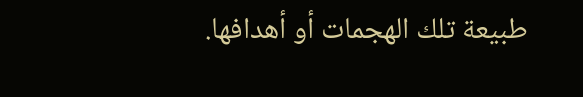طبيعة تلك الهجمات أو أهدافها.